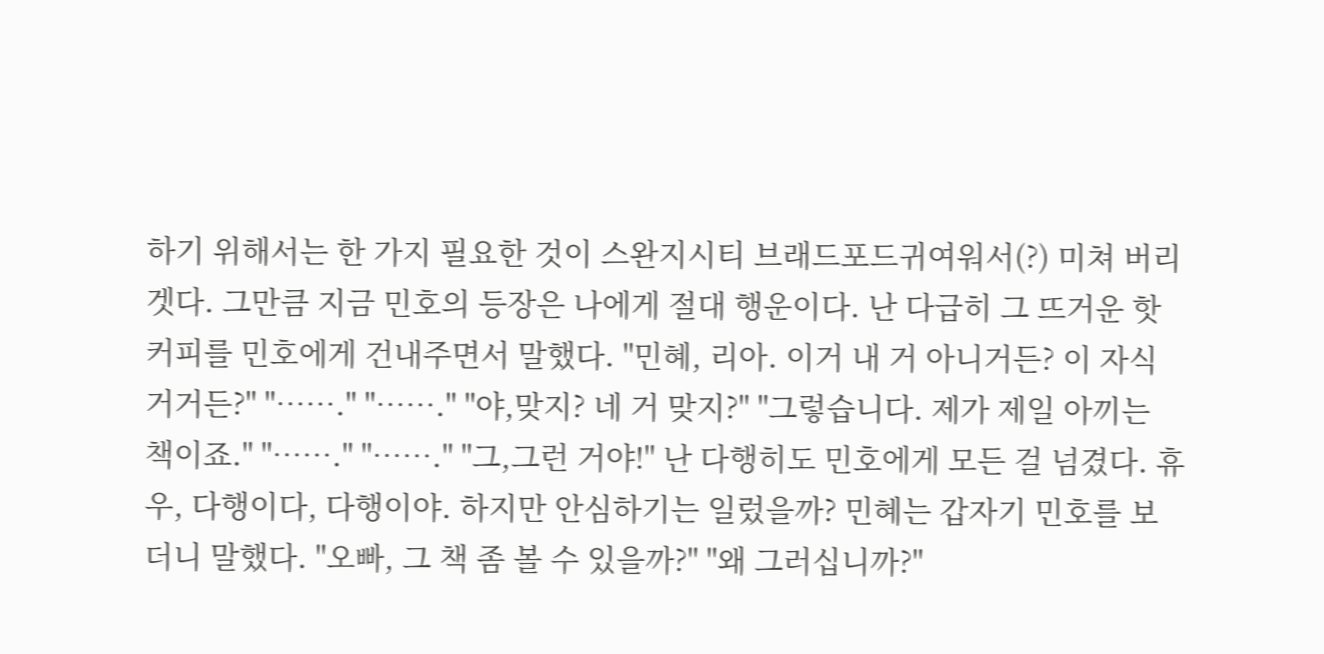하기 위해서는 한 가지 필요한 것이 스완지시티 브래드포드귀여워서(?) 미쳐 버리겟다. 그만큼 지금 민호의 등장은 나에게 절대 행운이다. 난 다급히 그 뜨거운 핫커피를 민호에게 건내주면서 말했다. "민혜, 리아. 이거 내 거 아니거든? 이 자식 거거든?" "……." "……." "야,맞지? 네 거 맞지?" "그렇습니다. 제가 제일 아끼는 책이죠." "……." "……." "그,그런 거야!" 난 다행히도 민호에게 모든 걸 넘겼다. 휴우, 다행이다, 다행이야. 하지만 안심하기는 일렀을까? 민혜는 갑자기 민호를 보더니 말했다. "오빠, 그 책 좀 볼 수 있을까?" "왜 그러십니까?"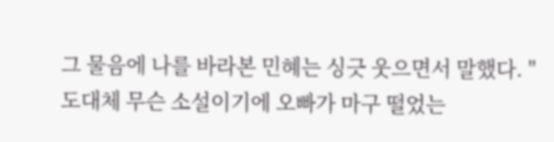그 물음에 나를 바라본 민혜는 싱긋 웃으면서 말했다. "도대체 무슨 소설이기에 오빠가 마구 떨었는